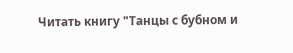Читать книгу "Танцы с бубном и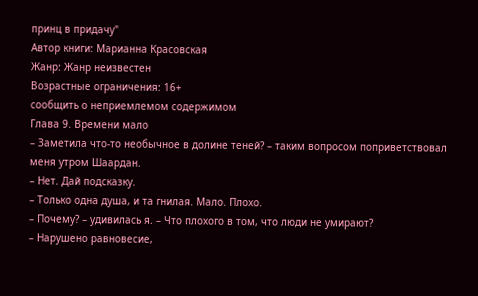принц в придачу"
Автор книги: Марианна Красовская
Жанр: Жанр неизвестен
Возрастные ограничения: 16+
сообщить о неприемлемом содержимом
Глава 9. Времени мало
– Заметила что-то необычное в долине теней? – таким вопросом поприветствовал меня утром Шаардан.
– Нет. Дай подсказку.
– Только одна душа, и та гнилая. Мало. Плохо.
– Почему? – удивилась я. – Что плохого в том, что люди не умирают?
– Нарушено равновесие,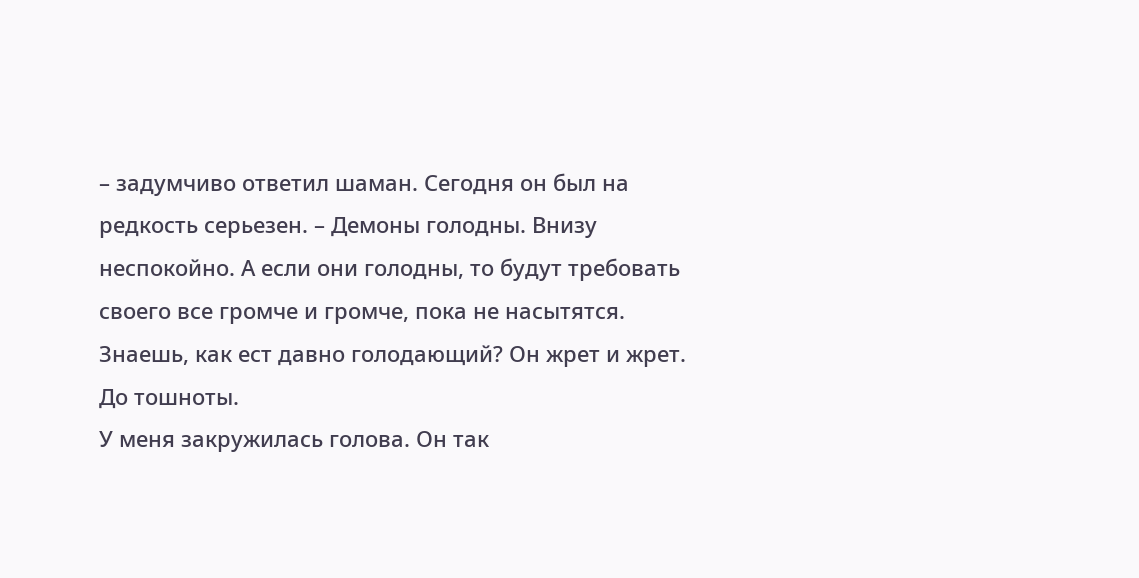– задумчиво ответил шаман. Сегодня он был на редкость серьезен. – Демоны голодны. Внизу неспокойно. А если они голодны, то будут требовать своего все громче и громче, пока не насытятся. Знаешь, как ест давно голодающий? Он жрет и жрет. До тошноты.
У меня закружилась голова. Он так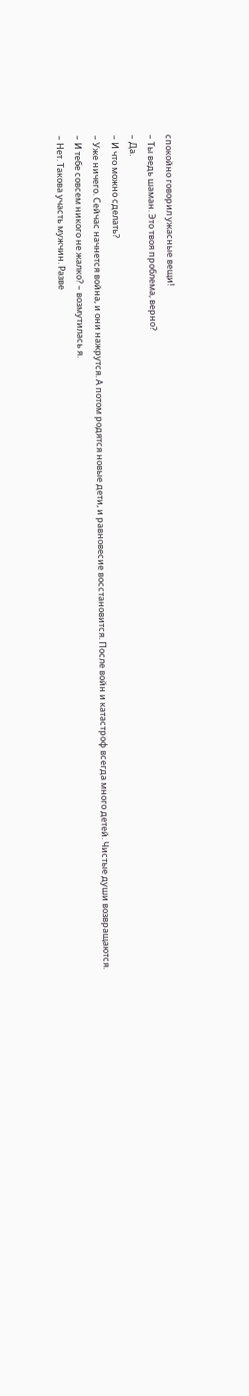спокойно говорил ужасные вещи!
– Ты ведь шаман. Это твоя проблема, верно?
– Да.
– И что можно сделать?
– Уже ничего. Сейчас начнется война, и они нажрутся. А потом родятся новые дети, и равновесие восстановится. После войн и катастроф всегда много детей. Чистые души возвращаются.
– И тебе совсем никого не жалко? – возмутилась я.
– Нет. Такова участь мужчин. Разве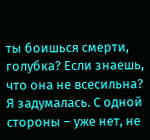ты боишься смерти, голубка? Если знаешь, что она не всесильна?
Я задумалась. С одной стороны – уже нет, не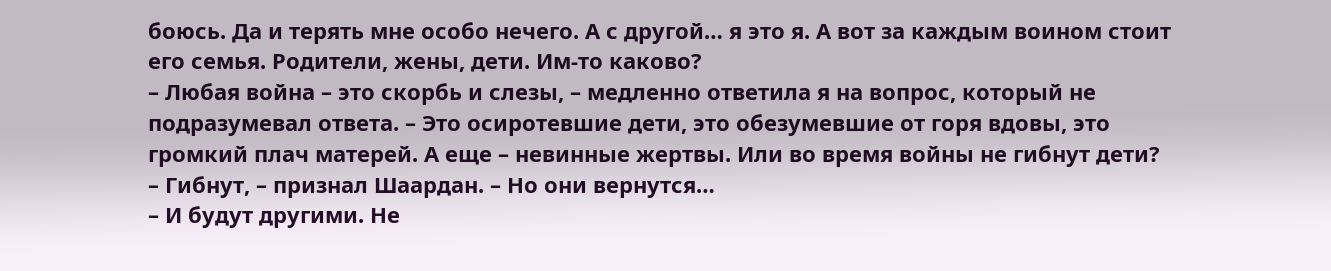боюсь. Да и терять мне особо нечего. А с другой… я это я. А вот за каждым воином стоит его семья. Родители, жены, дети. Им-то каково?
– Любая война – это скорбь и слезы, – медленно ответила я на вопрос, который не подразумевал ответа. – Это осиротевшие дети, это обезумевшие от горя вдовы, это громкий плач матерей. А еще – невинные жертвы. Или во время войны не гибнут дети?
– Гибнут, – признал Шаардан. – Но они вернутся…
– И будут другими. Не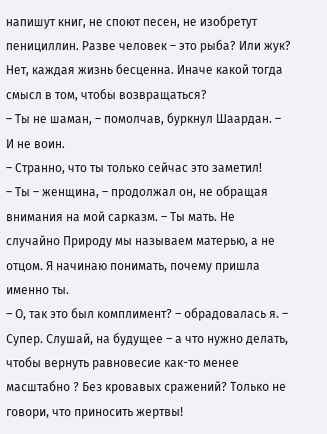напишут книг, не споют песен, не изобретут пенициллин. Разве человек – это рыба? Или жук? Нет, каждая жизнь бесценна. Иначе какой тогда смысл в том, чтобы возвращаться?
– Ты не шаман, – помолчав, буркнул Шаардан. – И не воин.
– Странно, что ты только сейчас это заметил!
– Ты – женщина, – продолжал он, не обращая внимания на мой сарказм. – Ты мать. Не случайно Природу мы называем матерью, а не отцом. Я начинаю понимать, почему пришла именно ты.
– О, так это был комплимент? – обрадовалась я. – Супер. Слушай, на будущее – а что нужно делать, чтобы вернуть равновесие как-то менее масштабно ? Без кровавых сражений? Только не говори, что приносить жертвы!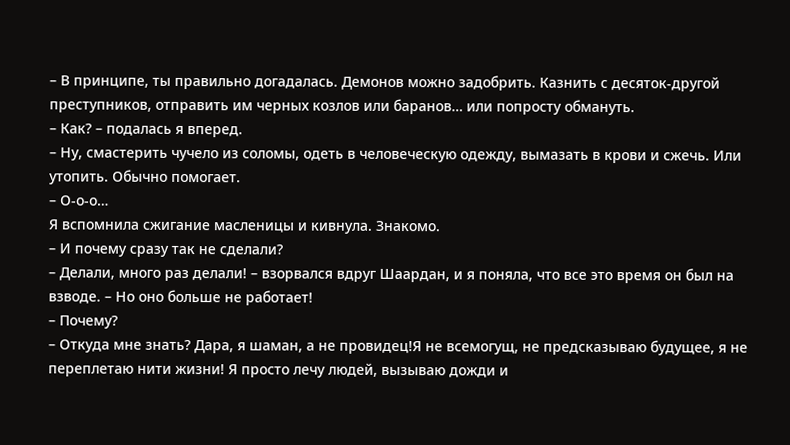– В принципе, ты правильно догадалась. Демонов можно задобрить. Казнить с десяток-другой преступников, отправить им черных козлов или баранов… или попросту обмануть.
– Как? – подалась я вперед.
– Ну, смастерить чучело из соломы, одеть в человеческую одежду, вымазать в крови и сжечь. Или утопить. Обычно помогает.
– О-о-о…
Я вспомнила сжигание масленицы и кивнула. Знакомо.
– И почему сразу так не сделали?
– Делали, много раз делали! – взорвался вдруг Шаардан, и я поняла, что все это время он был на взводе. – Но оно больше не работает!
– Почему?
– Откуда мне знать? Дара, я шаман, а не провидец!Я не всемогущ, не предсказываю будущее, я не переплетаю нити жизни! Я просто лечу людей, вызываю дожди и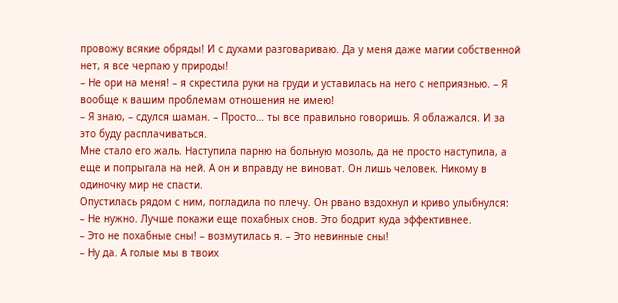провожу всякие обряды! И с духами разговариваю. Да у меня даже магии собственной нет, я все черпаю у природы!
– Не ори на меня! – я скрестила руки на груди и уставилась на него с неприязнью. – Я вообще к вашим проблемам отношения не имею!
– Я знаю, – сдулся шаман. – Просто… ты все правильно говоришь. Я облажался. И за это буду расплачиваться.
Мне стало его жаль. Наступила парню на больную мозоль, да не просто наступила, а еще и попрыгала на ней. А он и вправду не виноват. Он лишь человек. Никому в одиночку мир не спасти.
Опустилась рядом с ним, погладила по плечу. Он рвано вздохнул и криво улыбнулся:
– Не нужно. Лучше покажи еще похабных снов. Это бодрит куда эффективнее.
– Это не похабные сны! – возмутилась я. – Это невинные сны!
– Ну да. А голые мы в твоих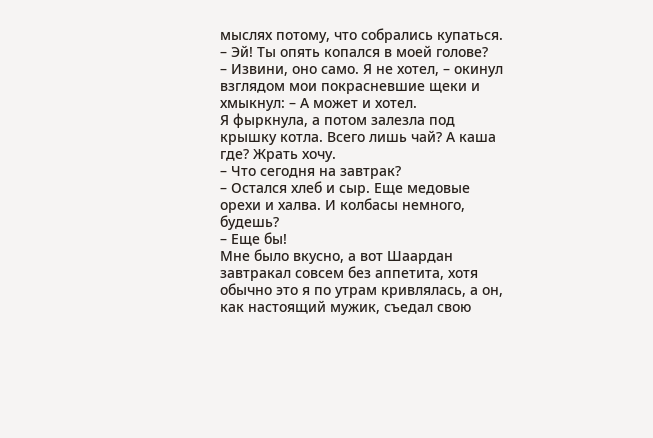мыслях потому, что собрались купаться.
– Эй! Ты опять копался в моей голове?
– Извини, оно само. Я не хотел, – окинул взглядом мои покрасневшие щеки и хмыкнул: – А может и хотел.
Я фыркнула, а потом залезла под крышку котла. Всего лишь чай? А каша где? Жрать хочу.
– Что сегодня на завтрак?
– Остался хлеб и сыр. Еще медовые орехи и халва. И колбасы немного, будешь?
– Еще бы!
Мне было вкусно, а вот Шаардан завтракал совсем без аппетита, хотя обычно это я по утрам кривлялась, а он, как настоящий мужик, съедал свою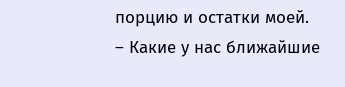порцию и остатки моей.
– Какие у нас ближайшие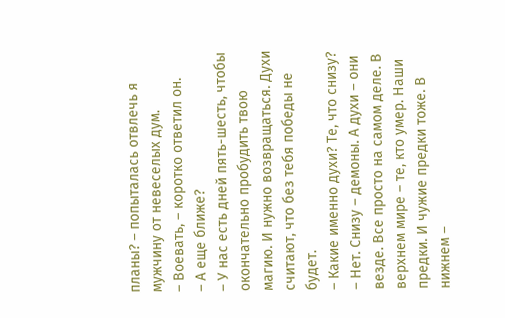планы? – попыталась отвлечь я мужчину от невеселых дум.
– Воевать, – коротко ответил он.
– А еще ближе?
– У нас есть дней пять-шесть, чтобы окончательно пробудить твою магию. И нужно возвращаться. Духи считают, что без тебя победы не будет.
– Какие именно духи? Те, что снизу?
– Нет. Снизу – демоны. А духи – они везде. Все просто на самом деле. В верхнем мире – те, кто умер. Наши предки. И чужие предки тоже. В нижнем –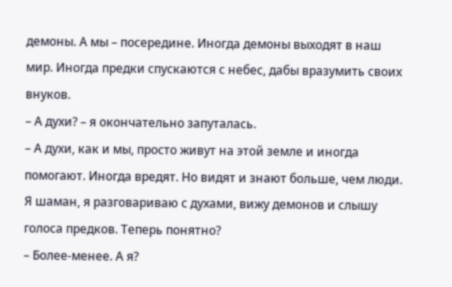демоны. А мы – посередине. Иногда демоны выходят в наш мир. Иногда предки спускаются с небес, дабы вразумить своих внуков.
– А духи? – я окончательно запуталась.
– А духи, как и мы, просто живут на этой земле и иногда помогают. Иногда вредят. Но видят и знают больше, чем люди. Я шаман, я разговариваю с духами, вижу демонов и слышу голоса предков. Теперь понятно?
– Более-менее. А я?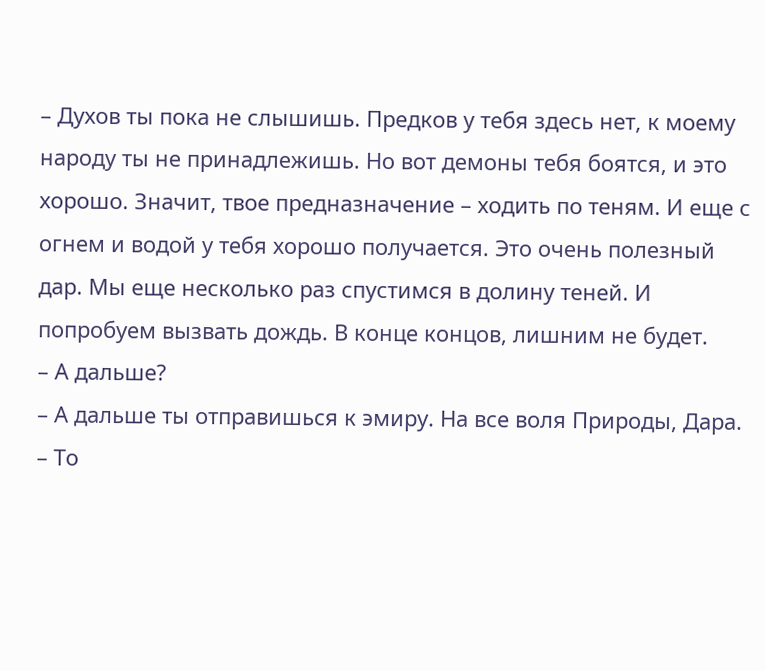– Духов ты пока не слышишь. Предков у тебя здесь нет, к моему народу ты не принадлежишь. Но вот демоны тебя боятся, и это хорошо. Значит, твое предназначение – ходить по теням. И еще с огнем и водой у тебя хорошо получается. Это очень полезный дар. Мы еще несколько раз спустимся в долину теней. И попробуем вызвать дождь. В конце концов, лишним не будет.
– А дальше?
– А дальше ты отправишься к эмиру. На все воля Природы, Дара.
– То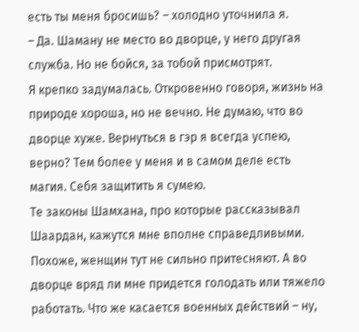есть ты меня бросишь? – холодно уточнила я.
– Да. Шаману не место во дворце, у него другая служба. Но не бойся, за тобой присмотрят.
Я крепко задумалась. Откровенно говоря, жизнь на природе хороша, но не вечно. Не думаю, что во дворце хуже. Вернуться в гэр я всегда успею, верно? Тем более у меня и в самом деле есть магия. Себя защитить я сумею.
Те законы Шамхана, про которые рассказывал Шаардан, кажутся мне вполне справедливыми. Похоже, женщин тут не сильно притесняют. А во дворце вряд ли мне придется голодать или тяжело работать. Что же касается военных действий – ну,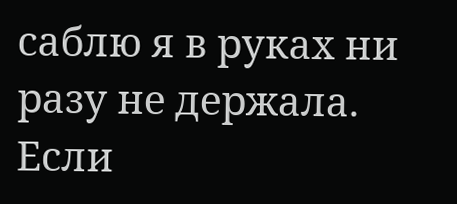саблю я в руках ни разу не держала. Если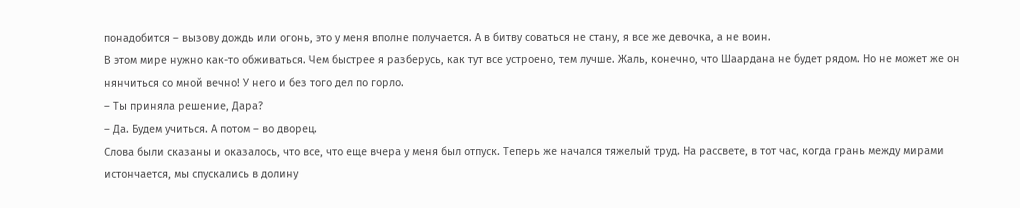понадобится – вызову дождь или огонь, это у меня вполне получается. А в битву соваться не стану, я все же девочка, а не воин.
В этом мире нужно как-то обживаться. Чем быстрее я разберусь, как тут все устроено, тем лучше. Жаль, конечно, что Шаардана не будет рядом. Но не может же он нянчиться со мной вечно! У него и без того дел по горло.
– Ты приняла решение, Дара?
– Да. Будем учиться. А потом – во дворец.
Слова были сказаны и оказалось, что все, что еще вчера у меня был отпуск. Теперь же начался тяжелый труд. На рассвете, в тот час, когда грань между мирами истончается, мы спускались в долину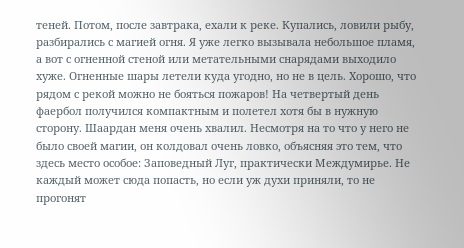теней. Потом, после завтрака, ехали к реке. Купались, ловили рыбу, разбирались с магией огня. Я уже легко вызывала небольшое пламя, а вот с огненной стеной или метательными снарядами выходило хуже. Огненные шары летели куда угодно, но не в цель. Хорошо, что рядом с рекой можно не бояться пожаров! На четвертый день фаербол получился компактным и полетел хотя бы в нужную сторону. Шаардан меня очень хвалил. Несмотря на то что у него не было своей магии, он колдовал очень ловко, объясняя это тем, что здесь место особое: Заповедный Луг, практически Междумирье. Не каждый может сюда попасть, но если уж духи приняли, то не прогонят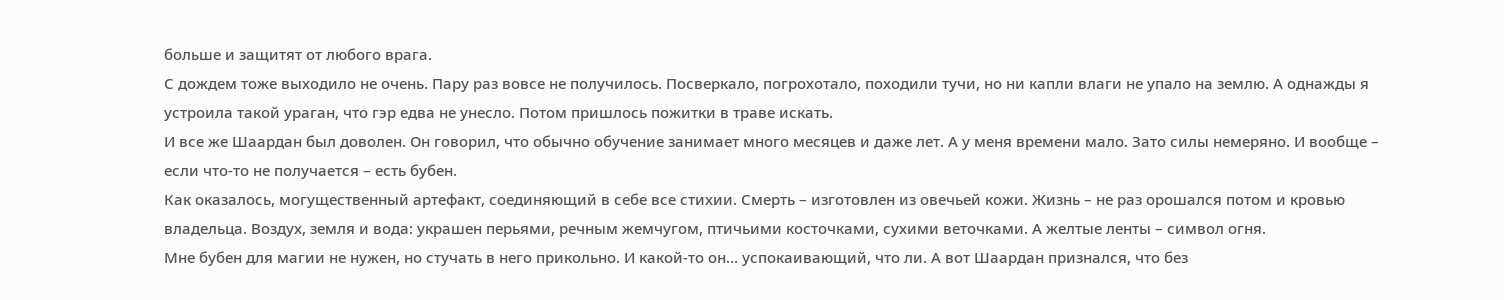больше и защитят от любого врага.
С дождем тоже выходило не очень. Пару раз вовсе не получилось. Посверкало, погрохотало, походили тучи, но ни капли влаги не упало на землю. А однажды я устроила такой ураган, что гэр едва не унесло. Потом пришлось пожитки в траве искать.
И все же Шаардан был доволен. Он говорил, что обычно обучение занимает много месяцев и даже лет. А у меня времени мало. Зато силы немеряно. И вообще – если что-то не получается – есть бубен.
Как оказалось, могущественный артефакт, соединяющий в себе все стихии. Смерть – изготовлен из овечьей кожи. Жизнь – не раз орошался потом и кровью владельца. Воздух, земля и вода: украшен перьями, речным жемчугом, птичьими косточками, сухими веточками. А желтые ленты – символ огня.
Мне бубен для магии не нужен, но стучать в него прикольно. И какой-то он… успокаивающий, что ли. А вот Шаардан признался, что без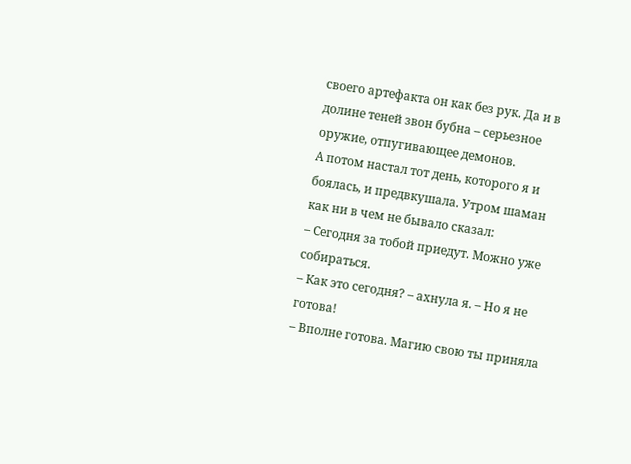своего артефакта он как без рук. Да и в долине теней звон бубна – серьезное оружие, отпугивающее демонов.
А потом настал тот день, которого я и боялась, и предвкушала. Утром шаман как ни в чем не бывало сказал:
– Сегодня за тобой приедут. Можно уже собираться.
– Как это сегодня? – ахнула я. – Но я не готова!
– Вполне готова. Магию свою ты приняла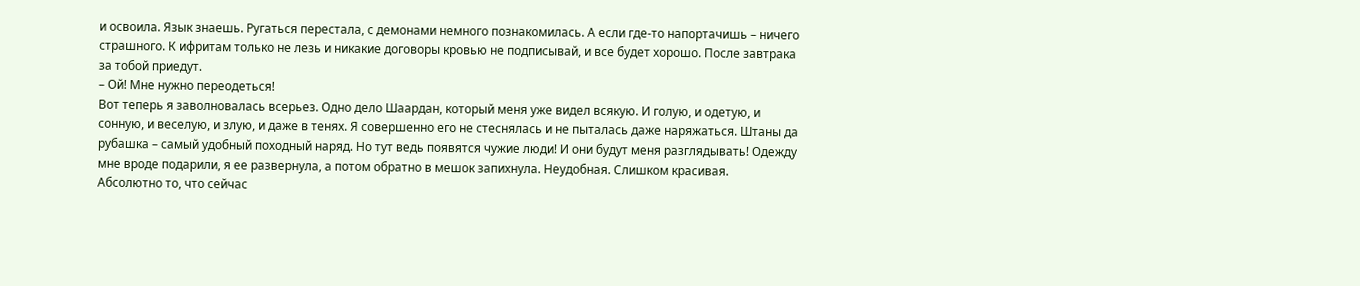и освоила. Язык знаешь. Ругаться перестала, с демонами немного познакомилась. А если где-то напортачишь – ничего страшного. К ифритам только не лезь и никакие договоры кровью не подписывай, и все будет хорошо. После завтрака за тобой приедут.
– Ой! Мне нужно переодеться!
Вот теперь я заволновалась всерьез. Одно дело Шаардан, который меня уже видел всякую. И голую, и одетую, и сонную, и веселую, и злую, и даже в тенях. Я совершенно его не стеснялась и не пыталась даже наряжаться. Штаны да рубашка – самый удобный походный наряд. Но тут ведь появятся чужие люди! И они будут меня разглядывать! Одежду мне вроде подарили, я ее развернула, а потом обратно в мешок запихнула. Неудобная. Слишком красивая.
Абсолютно то, что сейчас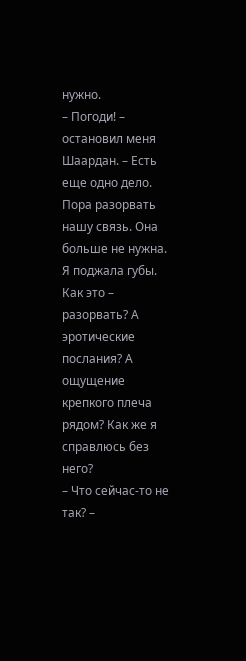нужно.
– Погоди! – остановил меня Шаардан. – Есть еще одно дело. Пора разорвать нашу связь. Она больше не нужна.
Я поджала губы. Как это – разорвать? А эротические послания? А ощущение крепкого плеча рядом? Как же я справлюсь без него?
– Что сейчас-то не так? –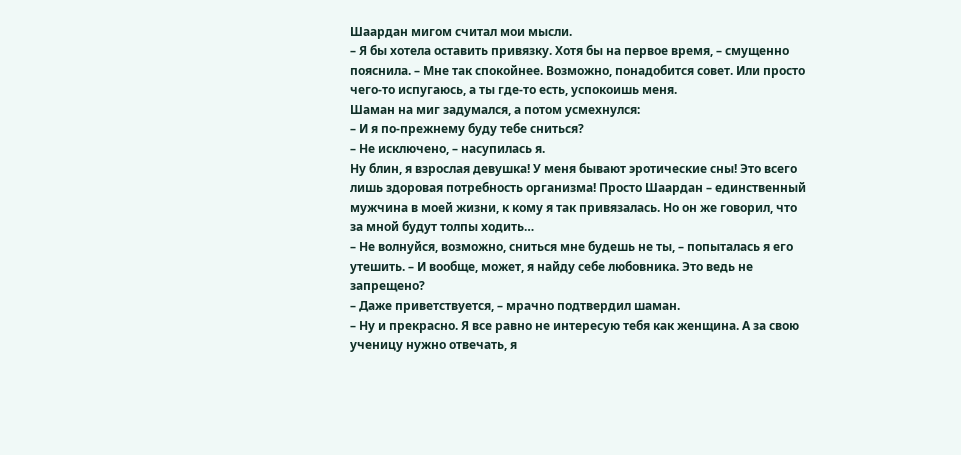Шаардан мигом считал мои мысли.
– Я бы хотела оставить привязку. Хотя бы на первое время, – смущенно пояснила. – Мне так спокойнее. Возможно, понадобится совет. Или просто чего-то испугаюсь, а ты где-то есть, успокоишь меня.
Шаман на миг задумался, а потом усмехнулся:
– И я по-прежнему буду тебе сниться?
– Не исключено, – насупилась я.
Ну блин, я взрослая девушка! У меня бывают эротические сны! Это всего лишь здоровая потребность организма! Просто Шаардан – единственный мужчина в моей жизни, к кому я так привязалась. Но он же говорил, что за мной будут толпы ходить…
– Не волнуйся, возможно, сниться мне будешь не ты, – попыталась я его утешить. – И вообще, может, я найду себе любовника. Это ведь не запрещено?
– Даже приветствуется, – мрачно подтвердил шаман.
– Ну и прекрасно. Я все равно не интересую тебя как женщина. А за свою ученицу нужно отвечать, я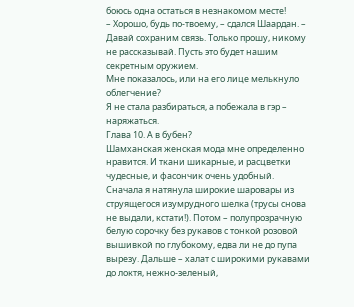боюсь одна остаться в незнакомом месте!
– Хорошо, будь по-твоему, – сдался Шаардан. – Давай сохраним связь. Только прошу, никому не рассказывай. Пусть это будет нашим секретным оружием.
Мне показалось, или на его лице мелькнуло облегчение?
Я не стала разбираться, а побежала в гэр – наряжаться.
Глава 10. А в бубен?
Шамханская женская мода мне определенно нравится. И ткани шикарные, и расцветки чудесные, и фасончик очень удобный. Сначала я натянула широкие шаровары из струящегося изумрудного шелка (трусы снова не выдали, кстати!). Потом – полупрозрачную белую сорочку без рукавов с тонкой розовой вышивкой по глубокому, едва ли не до пупа вырезу. Дальше – халат с широкими рукавами до локтя, нежно-зеленый,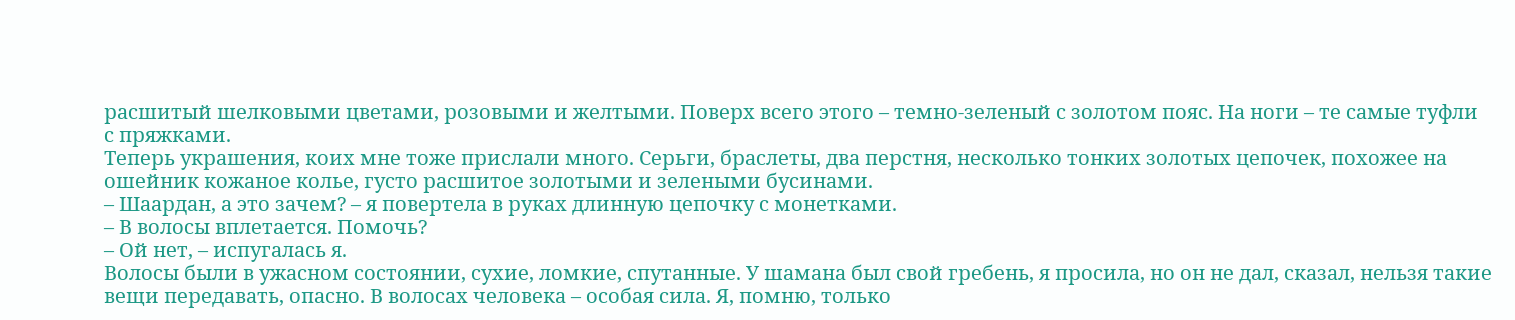расшитый шелковыми цветами, розовыми и желтыми. Поверх всего этого – темно-зеленый с золотом пояс. На ноги – те самые туфли с пряжками.
Теперь украшения, коих мне тоже прислали много. Серьги, браслеты, два перстня, несколько тонких золотых цепочек, похожее на ошейник кожаное колье, густо расшитое золотыми и зелеными бусинами.
– Шаардан, а это зачем? – я повертела в руках длинную цепочку с монетками.
– В волосы вплетается. Помочь?
– Ой нет, – испугалась я.
Волосы были в ужасном состоянии, сухие, ломкие, спутанные. У шамана был свой гребень, я просила, но он не дал, сказал, нельзя такие вещи передавать, опасно. В волосах человека – особая сила. Я, помню, только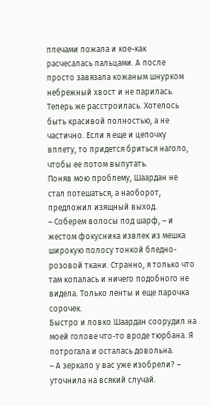плечами пожала и кое-как расчесалась пальцами. А после просто завязала кожаным шнурком небрежный хвост и не парилась. Теперь же расстроилась. Хотелось быть красивой полностью, а не частично. Если я еще и цепочку вплету, то придется бриться наголо, чтобы ее потом выпутать.
Поняв мою проблему, Шаардан не стал потешаться, а наоборот, предложил изящный выход.
– Соберем волосы под шарф, – и жестом фокусника извлек из мешка широкую полосу тонкой бледно-розовой ткани. Странно, я только что там копалась и ничего подобного не видела. Только ленты и еще парочка сорочек.
Быстро и ловко Шаардан соорудил на моей голове что-то вроде тюрбана. Я потрогала и осталась довольна.
– А зеркало у вас уже изобрели? – уточнила на всякий случай.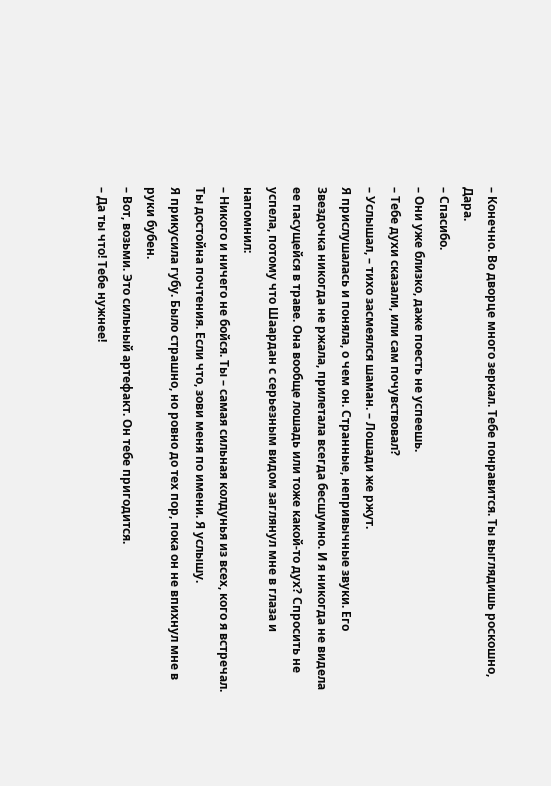– Конечно. Во дворце много зеркал. Тебе понравится. Ты выглядишь роскошно, Дара.
– Спасибо.
– Они уже близко, даже поесть не успеешь.
– Тебе духи сказали, или сам почувствовал?
– Услышал, – тихо засмеялся шаман. – Лошади же ржут.
Я прислушалась и поняла, о чем он. Странные, непривычные звуки. Его Звездочка никогда не ржала, прилетала всегда бесшумно. И я никогда не видела ее пасущейся в траве. Она вообще лошадь или тоже какой-то дух? Спросить не успела, потому что Шаардан с серьезным видом заглянул мне в глаза и напомнил:
– Никого и ничего не бойся. Ты – самая сильная колдунья из всех, кого я встречал. Ты достойна почтения. Если что, зови меня по имени. Я услышу.
Я прикусила губу. Было страшно, но ровно до тех пор, пока он не впихнул мне в руки бубен.
– Вот, возьми. Это сильный артефакт. Он тебе пригодится.
– Да ты что! Тебе нужнее!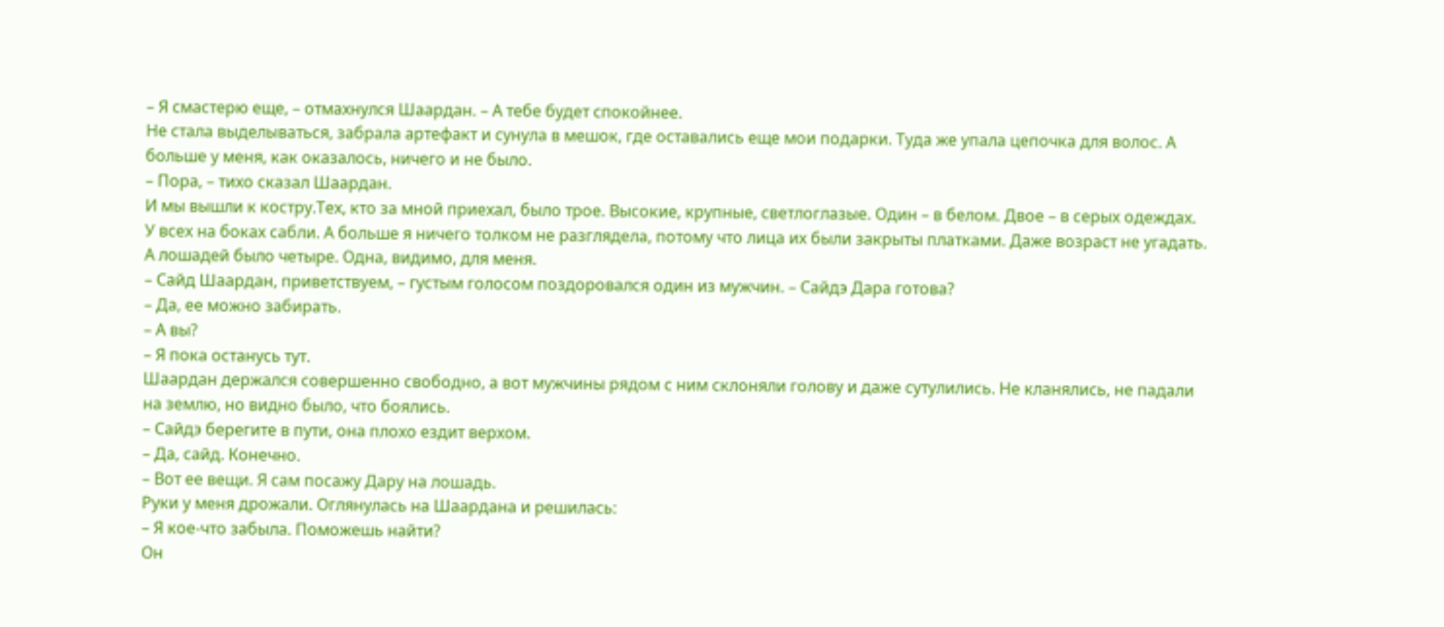– Я смастерю еще, – отмахнулся Шаардан. – А тебе будет спокойнее.
Не стала выделываться, забрала артефакт и сунула в мешок, где оставались еще мои подарки. Туда же упала цепочка для волос. А больше у меня, как оказалось, ничего и не было.
– Пора, – тихо сказал Шаардан.
И мы вышли к костру.Тех, кто за мной приехал, было трое. Высокие, крупные, светлоглазые. Один – в белом. Двое – в серых одеждах. У всех на боках сабли. А больше я ничего толком не разглядела, потому что лица их были закрыты платками. Даже возраст не угадать. А лошадей было четыре. Одна, видимо, для меня.
– Сайд Шаардан, приветствуем, – густым голосом поздоровался один из мужчин. – Сайдэ Дара готова?
– Да, ее можно забирать.
– А вы?
– Я пока останусь тут.
Шаардан держался совершенно свободно, а вот мужчины рядом с ним склоняли голову и даже сутулились. Не кланялись, не падали на землю, но видно было, что боялись.
– Сайдэ берегите в пути, она плохо ездит верхом.
– Да, сайд. Конечно.
– Вот ее вещи. Я сам посажу Дару на лошадь.
Руки у меня дрожали. Оглянулась на Шаардана и решилась:
– Я кое-что забыла. Поможешь найти?
Он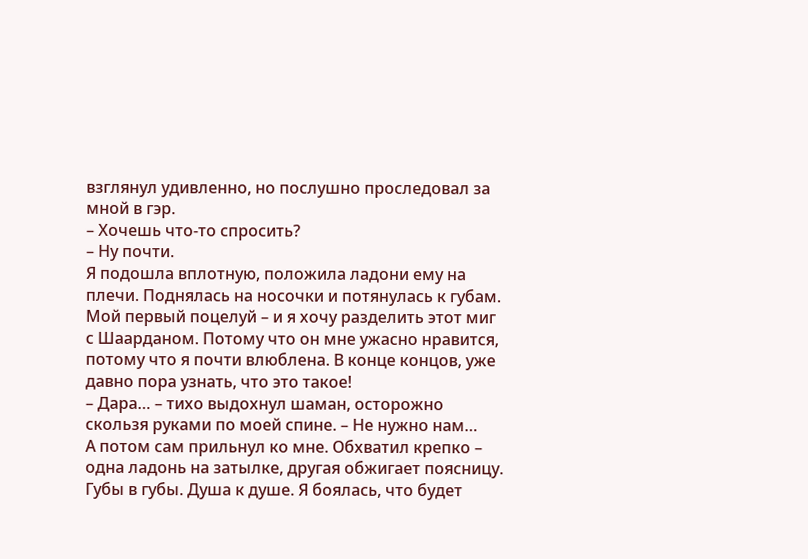взглянул удивленно, но послушно проследовал за мной в гэр.
– Хочешь что-то спросить?
– Ну почти.
Я подошла вплотную, положила ладони ему на плечи. Поднялась на носочки и потянулась к губам. Мой первый поцелуй – и я хочу разделить этот миг с Шаарданом. Потому что он мне ужасно нравится, потому что я почти влюблена. В конце концов, уже давно пора узнать, что это такое!
– Дара… – тихо выдохнул шаман, осторожно скользя руками по моей спине. – Не нужно нам…
А потом сам прильнул ко мне. Обхватил крепко – одна ладонь на затылке, другая обжигает поясницу. Губы в губы. Душа к душе. Я боялась, что будет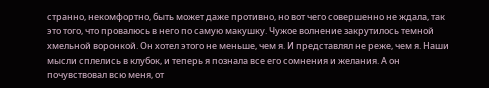странно, некомфортно, быть может даже противно, но вот чего совершенно не ждала, так это того, что провалюсь в него по самую макушку. Чужое волнение закрутилось темной хмельной воронкой. Он хотел этого не меньше, чем я. И представлял не реже, чем я. Наши мысли сплелись в клубок, и теперь я познала все его сомнения и желания. А он почувствовал всю меня, от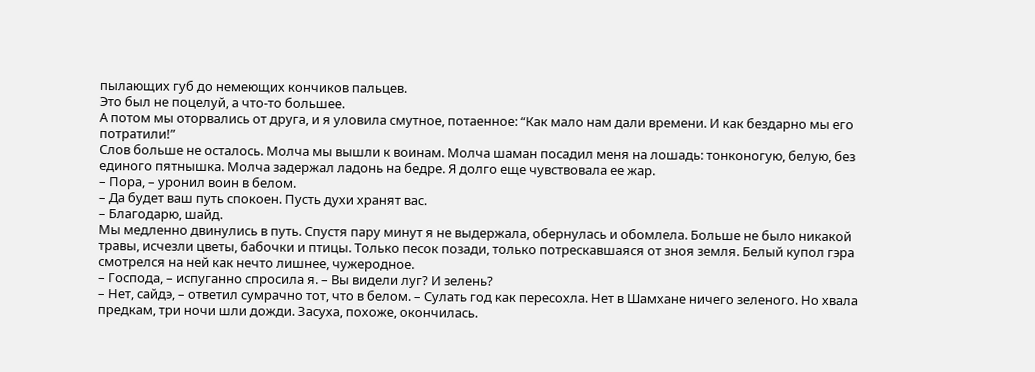пылающих губ до немеющих кончиков пальцев.
Это был не поцелуй, а что-то большее.
А потом мы оторвались от друга, и я уловила смутное, потаенное: “Как мало нам дали времени. И как бездарно мы его потратили!”
Слов больше не осталось. Молча мы вышли к воинам. Молча шаман посадил меня на лошадь: тонконогую, белую, без единого пятнышка. Молча задержал ладонь на бедре. Я долго еще чувствовала ее жар.
– Пора, – уронил воин в белом.
– Да будет ваш путь спокоен. Пусть духи хранят вас.
– Благодарю, шайд.
Мы медленно двинулись в путь. Спустя пару минут я не выдержала, обернулась и обомлела. Больше не было никакой травы, исчезли цветы, бабочки и птицы. Только песок позади, только потрескавшаяся от зноя земля. Белый купол гэра смотрелся на ней как нечто лишнее, чужеродное.
– Господа, – испуганно спросила я. – Вы видели луг? И зелень?
– Нет, сайдэ, – ответил сумрачно тот, что в белом. – Сулать год как пересохла. Нет в Шамхане ничего зеленого. Но хвала предкам, три ночи шли дожди. Засуха, похоже, окончилась.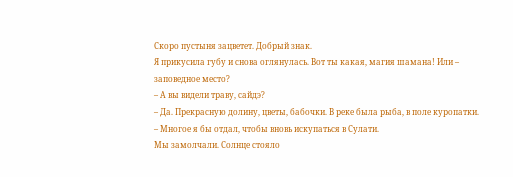Скоро пустыня зацветет. Добрый знак.
Я прикусила губу и снова оглянулась. Вот ты какая, магия шамана! Или – заповедное место?
– А вы видели траву, сайдэ?
– Да. Прекрасную долину, цветы, бабочки. В реке была рыба, в поле куропатки.
– Многое я бы отдал, чтобы вновь искупаться в Сулати.
Мы замолчали. Солнце стояло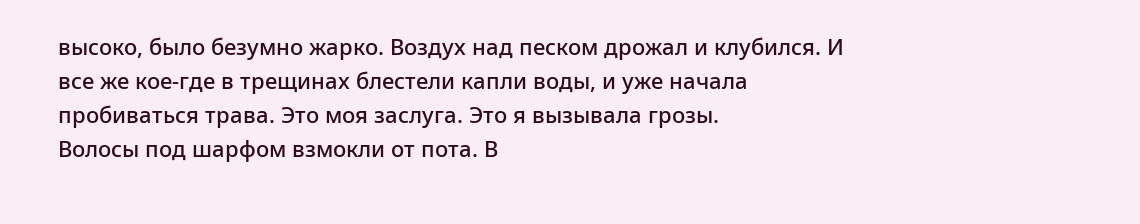высоко, было безумно жарко. Воздух над песком дрожал и клубился. И все же кое-где в трещинах блестели капли воды, и уже начала пробиваться трава. Это моя заслуга. Это я вызывала грозы.
Волосы под шарфом взмокли от пота. В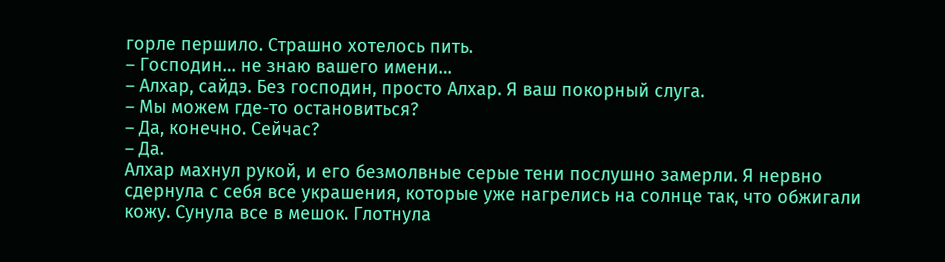горле першило. Страшно хотелось пить.
– Господин… не знаю вашего имени…
– Алхар, сайдэ. Без господин, просто Алхар. Я ваш покорный слуга.
– Мы можем где-то остановиться?
– Да, конечно. Сейчас?
– Да.
Алхар махнул рукой, и его безмолвные серые тени послушно замерли. Я нервно сдернула с себя все украшения, которые уже нагрелись на солнце так, что обжигали кожу. Сунула все в мешок. Глотнула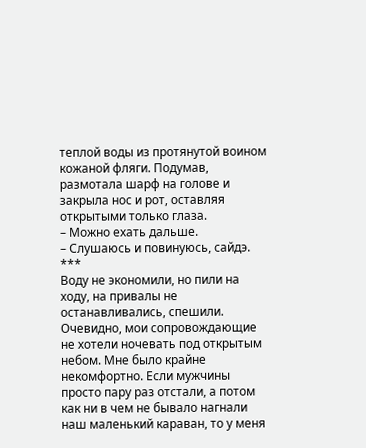теплой воды из протянутой воином кожаной фляги. Подумав, размотала шарф на голове и закрыла нос и рот, оставляя открытыми только глаза.
– Можно ехать дальше.
– Слушаюсь и повинуюсь, сайдэ.
***
Воду не экономили, но пили на ходу, на привалы не останавливались, спешили. Очевидно, мои сопровождающие не хотели ночевать под открытым небом. Мне было крайне некомфортно. Если мужчины просто пару раз отстали, а потом как ни в чем не бывало нагнали наш маленький караван, то у меня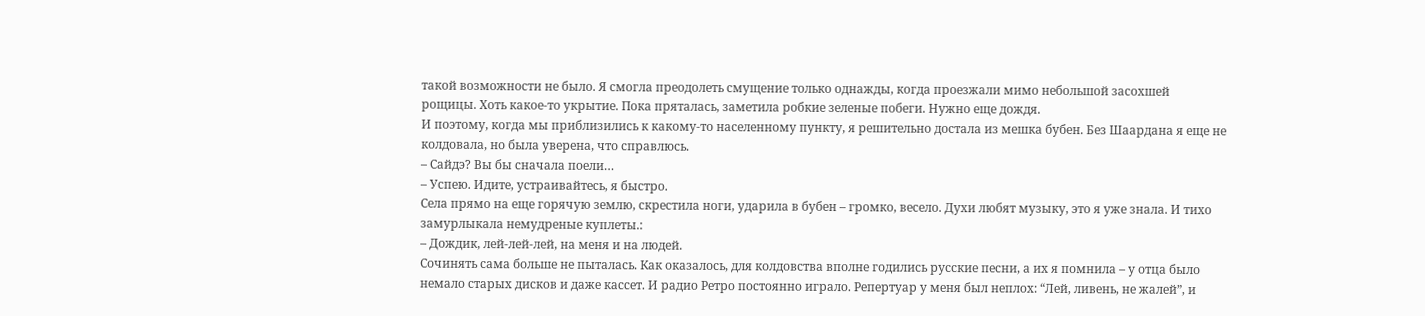такой возможности не было. Я смогла преодолеть смущение только однажды, когда проезжали мимо небольшой засохшей рощицы. Хоть какое-то укрытие. Пока пряталась, заметила робкие зеленые побеги. Нужно еще дождя.
И поэтому, когда мы приблизились к какому-то населенному пункту, я решительно достала из мешка бубен. Без Шаардана я еще не колдовала, но была уверена, что справлюсь.
– Сайдэ? Вы бы сначала поели…
– Успею. Идите, устраивайтесь, я быстро.
Села прямо на еще горячую землю, скрестила ноги, ударила в бубен – громко, весело. Духи любят музыку, это я уже знала. И тихо замурлыкала немудреные куплеты.:
– Дождик, лей-лей-лей, на меня и на людей.
Сочинять сама больше не пыталась. Как оказалось, для колдовства вполне годились русские песни, а их я помнила – у отца было немало старых дисков и даже кассет. И радио Ретро постоянно играло. Репертуар у меня был неплох: “Лей, ливень, не жалей”, и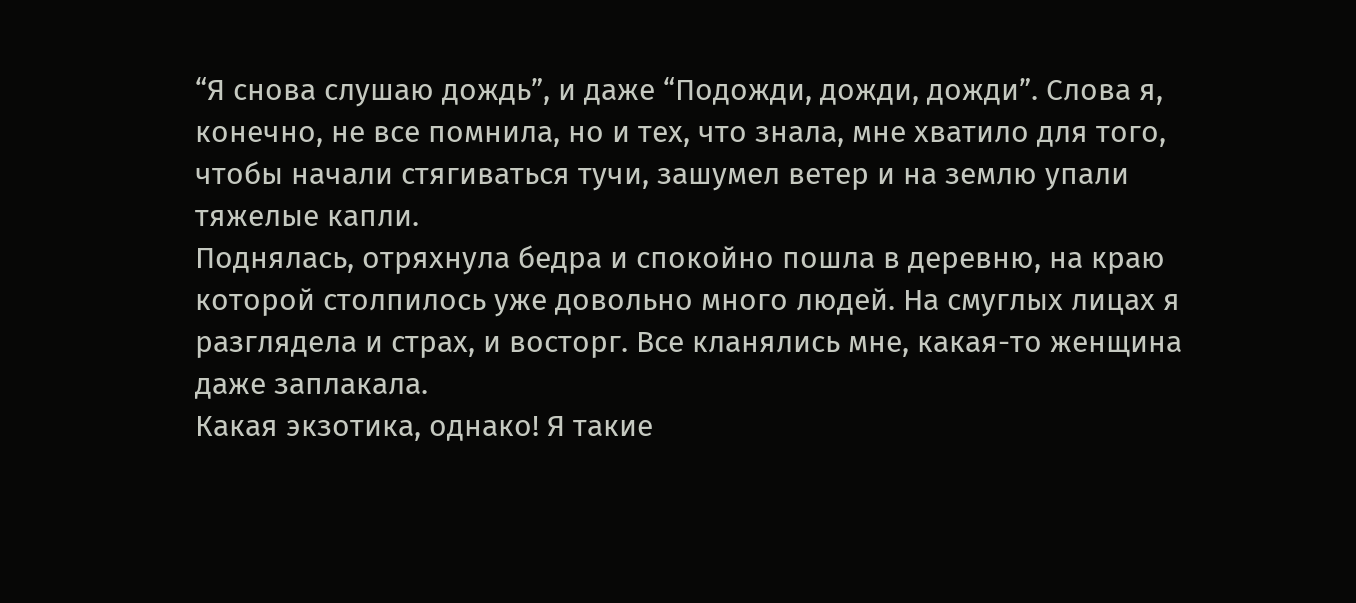“Я снова слушаю дождь”, и даже “Подожди, дожди, дожди”. Слова я, конечно, не все помнила, но и тех, что знала, мне хватило для того, чтобы начали стягиваться тучи, зашумел ветер и на землю упали тяжелые капли.
Поднялась, отряхнула бедра и спокойно пошла в деревню, на краю которой столпилось уже довольно много людей. На смуглых лицах я разглядела и страх, и восторг. Все кланялись мне, какая-то женщина даже заплакала.
Какая экзотика, однако! Я такие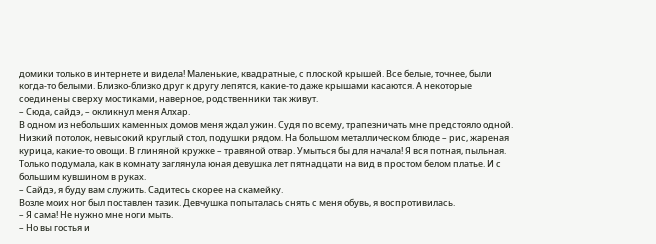домики только в интернете и видела! Маленькие, квадратные, с плоской крышей. Все белые, точнее, были когда-то белыми. Близко-близко друг к другу лепятся, какие-то даже крышами касаются. А некоторые соединены сверху мостиками, наверное, родственники так живут.
– Сюда, сайдэ, – окликнул меня Алхар.
В одном из небольших каменных домов меня ждал ужин. Судя по всему, трапезничать мне предстояло одной. Низкий потолок, невысокий круглый стол, подушки рядом. На большом металлическом блюде – рис, жареная курица, какие-то овощи. В глиняной кружке – травяной отвар. Умыться бы для начала! Я вся потная, пыльная.
Только подумала, как в комнату заглянула юная девушка лет пятнадцати на вид в простом белом платье. И с большим кувшином в руках.
– Сайдэ, я буду вам служить. Садитесь скорее на скамейку.
Возле моих ног был поставлен тазик. Девчушка попыталась снять с меня обувь, я воспротивилась.
– Я сама! Не нужно мне ноги мыть.
– Но вы гостья и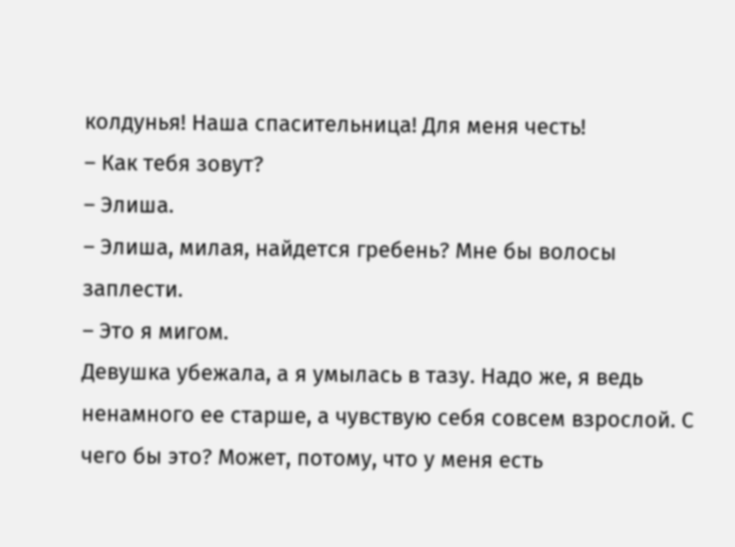колдунья! Наша спасительница! Для меня честь!
– Как тебя зовут?
– Элиша.
– Элиша, милая, найдется гребень? Мне бы волосы заплести.
– Это я мигом.
Девушка убежала, а я умылась в тазу. Надо же, я ведь ненамного ее старше, а чувствую себя совсем взрослой. С чего бы это? Может, потому, что у меня есть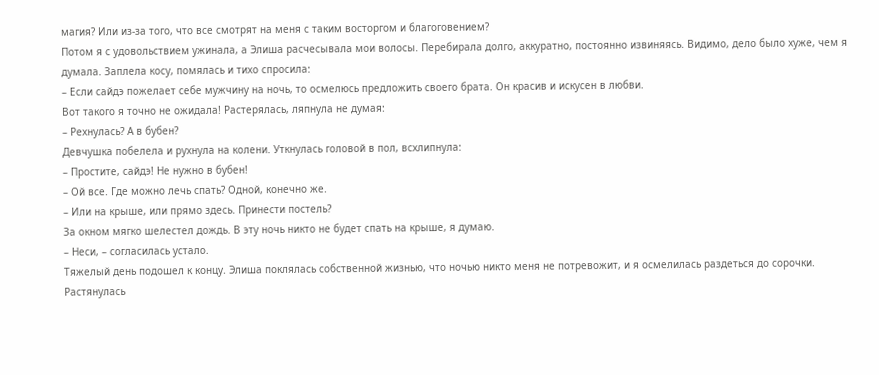магия? Или из-за того, что все смотрят на меня с таким восторгом и благоговением?
Потом я с удовольствием ужинала, а Элиша расчесывала мои волосы. Перебирала долго, аккуратно, постоянно извиняясь. Видимо, дело было хуже, чем я думала. Заплела косу, помялась и тихо спросила:
– Если сайдэ пожелает себе мужчину на ночь, то осмелюсь предложить своего брата. Он красив и искусен в любви.
Вот такого я точно не ожидала! Растерялась, ляпнула не думая:
– Рехнулась? А в бубен?
Девчушка побелела и рухнула на колени. Уткнулась головой в пол, всхлипнула:
– Простите, сайдэ! Не нужно в бубен!
– Ой все. Где можно лечь спать? Одной, конечно же.
– Или на крыше, или прямо здесь. Принести постель?
За окном мягко шелестел дождь. В эту ночь никто не будет спать на крыше, я думаю.
– Неси, – согласилась устало.
Тяжелый день подошел к концу. Элиша поклялась собственной жизнью, что ночью никто меня не потревожит, и я осмелилась раздеться до сорочки. Растянулась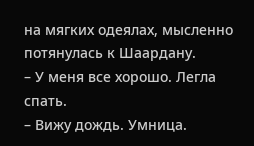на мягких одеялах, мысленно потянулась к Шаардану.
– У меня все хорошо. Легла спать.
– Вижу дождь. Умница.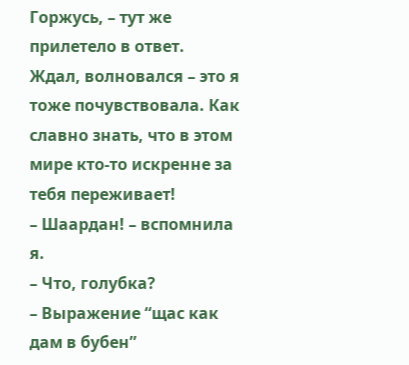Горжусь, – тут же прилетело в ответ.
Ждал, волновался – это я тоже почувствовала. Как славно знать, что в этом мире кто-то искренне за тебя переживает!
– Шаардан! – вспомнила я.
– Что, голубка?
– Выражение “щас как дам в бубен”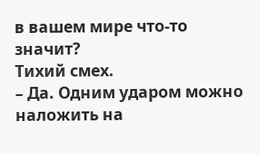в вашем мире что-то значит?
Тихий смех.
– Да. Одним ударом можно наложить на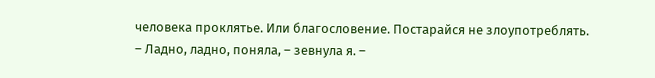человека проклятье. Или благословение. Постарайся не злоупотреблять.
– Ладно, ладно, поняла, – зевнула я. –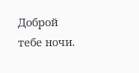Доброй тебе ночи.